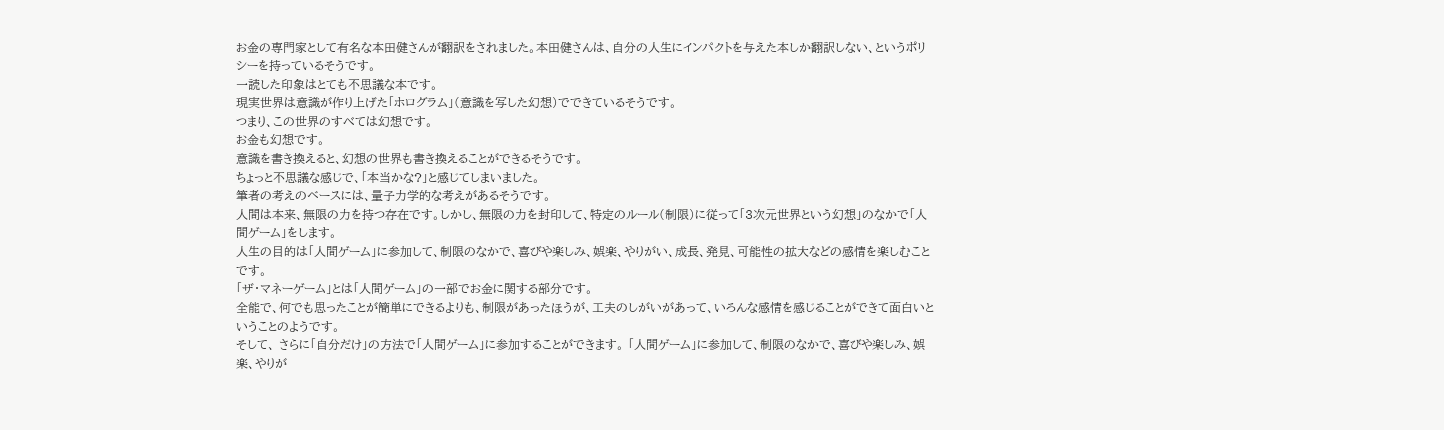お金の専門家として有名な本田健さんが翻訳をされました。本田健さんは、自分の人生にインパクトを与えた本しか翻訳しない、というポリシーを持っているそうです。
一読した印象はとても不思議な本です。
現実世界は意識が作り上げた「ホログラム」(意識を写した幻想)でできているそうです。
つまり、この世界のすべては幻想です。
お金も幻想です。
意識を書き換えると、幻想の世界も書き換えることができるそうです。
ちょっと不思議な感じで、「本当かな?」と感じてしまいました。
筆者の考えのベースには、量子力学的な考えがあるそうです。
人間は本来、無限の力を持つ存在です。しかし、無限の力を封印して、特定のルール(制限)に従って「3次元世界という幻想」のなかで「人間ゲーム」をします。
人生の目的は「人間ゲーム」に参加して、制限のなかで、喜びや楽しみ、娯楽、やりがい、成長、発見、可能性の拡大などの感情を楽しむことです。
「ザ・マネーゲーム」とは「人間ゲーム」の一部でお金に関する部分です。
全能で、何でも思ったことが簡単にできるよりも、制限があったほうが、工夫のしがいがあって、いろんな感情を感じることができて面白いということのようです。
そして、 さらに「自分だけ」の方法で「人間ゲーム」に参加することができます。 「人間ゲーム」に参加して、制限のなかで、喜びや楽しみ、娯楽、やりが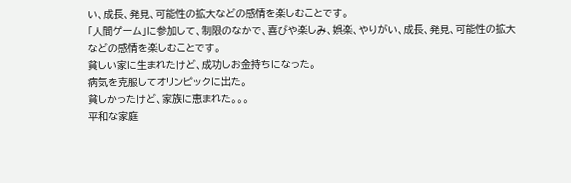い、成長、発見、可能性の拡大などの感情を楽しむことです。
「人間ゲーム」に参加して、制限のなかで、喜びや楽しみ、娯楽、やりがい、成長、発見、可能性の拡大などの感情を楽しむことです。
貧しい家に生まれたけど、成功しお金持ちになった。
病気を克服してオリンピックに出た。
貧しかったけど、家族に恵まれた。。。
平和な家庭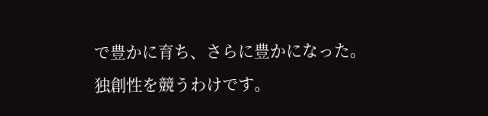で豊かに育ち、さらに豊かになった。
独創性を競うわけです。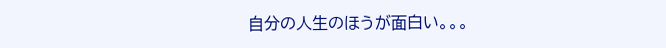自分の人生のほうが面白い。。。